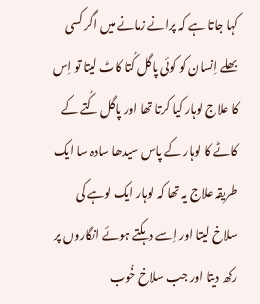کہا جاتا ہے کہ پرانے زمانے میں اگر کسی بھلے اِنسان کو کوئی پاگل کُتا کاٹ لیتا تو اِس کا علاج لوہار کیا کرتا تھا اور پاگل کُتے کے کاٹے کا لوہار کے پاس سیدھا سادہ سا ایک طریقہ علاج یہ تھا کہ لوہار ایک لوہے کی سلاخ لیتا اور اِسے دہکتے ہوئے انگاروں پر رکھ دیتا اور جب سلاخ خُوب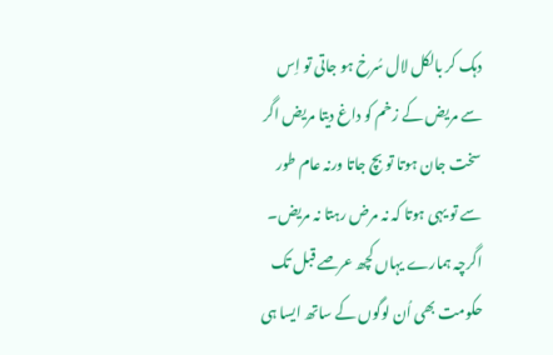دہک کر بالکل لال سُرخ ہو جاتی تو اِس سے مریض کے زخم کو داغ دیتا مریض اگر سخت جان ہوتا تو بچ جاتا ورنہ عام طور سے تو یہی ہوتا کہ نہ مرض رہتا نہ مریض۔ اگرچہ ہمارے یہاں کچھ عرصے قبل تک حکومت بھی اُن لوگوں کے ساتھ ایسا ہی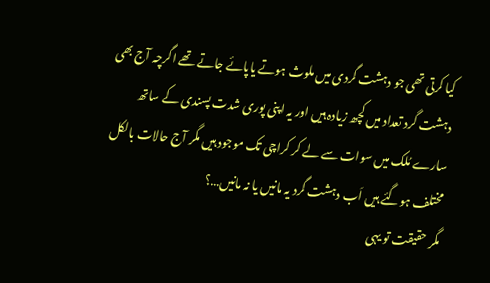کیا کرتی تھی جو دہشت گردی میں ملوث ہوتے یاپائے جاتے تھے اگرچہ آج بھی دہشت گرد تعداد میں کچھ زیادہ ہیں اور یہ اپنی پوری شدت پسندی کے ساتھ سارے مُلک میں سوات سے لے کر کراچی تک موجود ہیں مگر آج حالات بالکل مختلف ہوگئے ہیں اَب دہشت گرد یہ مانیں یا نہ مانیں…؟
مگر حقیقت تو یہی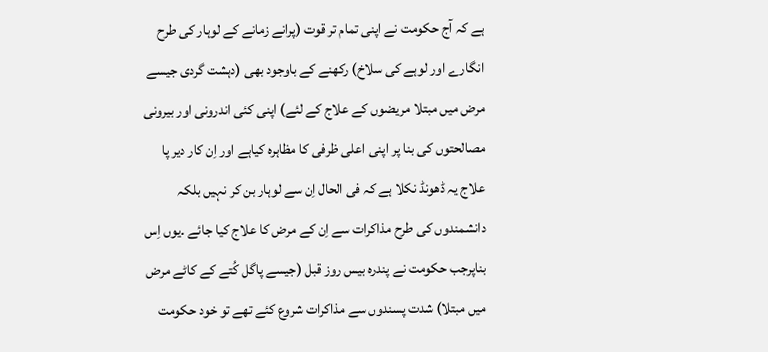ہے کہ آج حکومت نے اپنی تمام تر قوت (پرانے زمانے کے لوہار کی طرح انگارے اور لوہے کی سلاخ) رکھنے کے باوجود بھی (دہشت گردی جیسے مرض میں مبتلا مریضوں کے علاج کے لئے) اپنی کئی اندرونی اور بیرونی مصالحتوں کی بنا پر اپنی اعلی ظرفی کا مظاہرہ کیاہے اور اِن کار دیر پا علاج یہ ڈھونڈ نکلا ہے کہ فی الحال اِن سے لوہار بن کر نہیں بلکہ دانشمندوں کی طرح مذاکرات سے اِن کے مرض کا علاج کیا جائے ۔یوں اِس بناپرجب حکومت نے پندرہ بیس روز قبل (جیسے پاگل کُتے کے کاٹے مرض میں مبتلا) شدت پسندوں سے مذاکرات شروع کئے تھے تو خود حکومت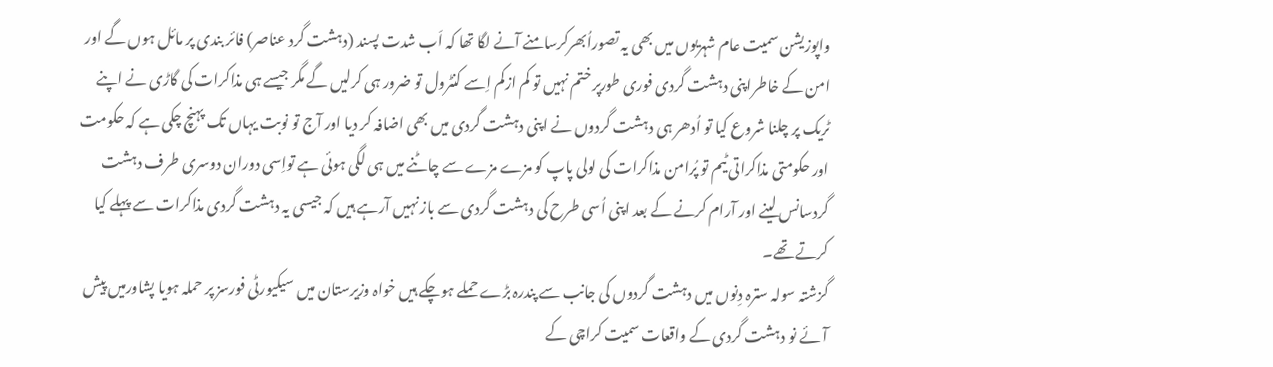واپوزیشن سمیت عام شہریوں میں بھی یہ تصوراُبھرکرسامنے آنے لگا تھا کہ اَب شدت پسند (دہشت گرد عناصر) فائر بندی پر مائل ہوں گے اور امن کے خاطراپنی دہشت گردی فوری طورپر ختم نہیں تو کم ازکم اِسے کنٹرول تو ضرور ہی کرلیں گے مگر جیسے ہی مذاکرات کی گاڑی نے اپنے ٹریک پر چلنا شروع کیا تو اُدھر ہی دہشت گردوں نے اپنی دہشت گردی میں بھی اضافہ کر دیا اور آج تو نوبت یہاں تک پہنچ چکی ہے کہ حکومت اور حکومتی مذاکراتی ٹیم تو پُرامن مذاکرات کی لولی پاپ کو مزے مزے سے چاٹنے میں ہی لگی ہوئی ہے تواِسی دوران دوسری طرف دہشت گردسانس لینے اور آرام کرنے کے بعد اپنی اُسی طرح کی دہشت گردی سے باز نہیں آرہے ہیں کہ جیسی یہ دہشت گردی مذاکرات سے پہلے کیا کرتے تھے۔
گزشتہ سولہ سترہ دِنوں میں دہشت گردوں کی جانب سے پندرہ بڑے حملے ہوچکے ہیں خواہ وزیرستان میں سیکیورٹی فورسز پر حملہ ہویا پشاورمیں پیش آئے نو دہشت گردی کے واقعات سمیت کراچی کے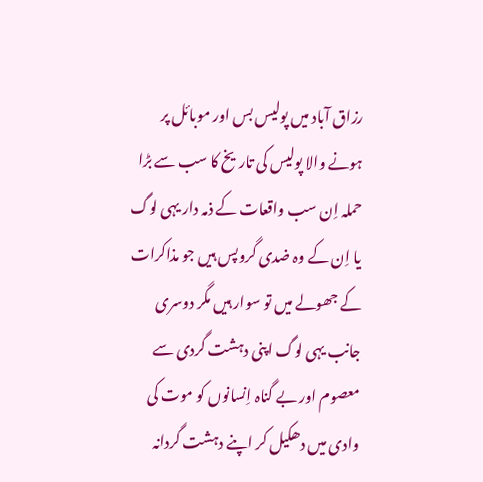رزاق آباد میں پولیس بس اور موبائل پر ہونے والا پولیس کی تاریخ کا سب سے بڑا حملہ اِن سب واقعات کے ذمہ دار یہی لوگ یا اِن کے وہ ضدی گروپس ہیں جو مذاکرات کے جھولے میں تو سوار ہیں مگر دوسری جانب یہی لوگ اپنی دہشت گردی سے معصوم اور بے گناہ اِنسانوں کو موت کی وادی میں دھکیل کر اپنے دہشت گردانہ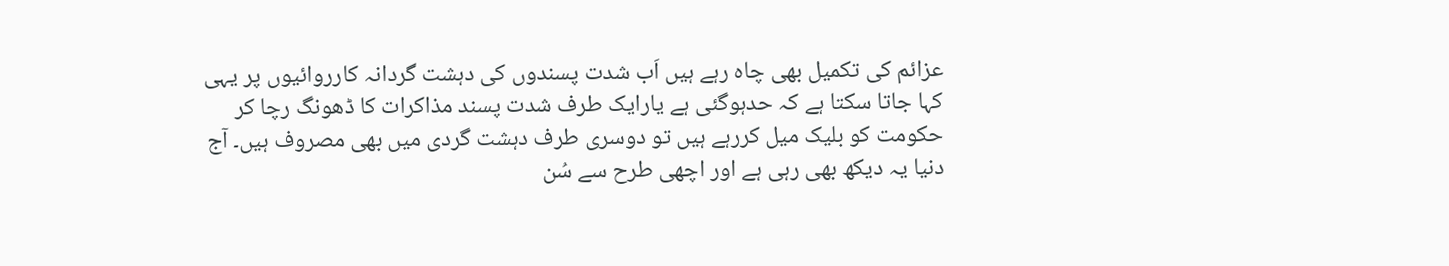عزائم کی تکمیل بھی چاہ رہے ہیں اَب شدت پسندوں کی دہشت گردانہ کارروائیوں پر یہی کہا جاتا سکتا ہے کہ حدہوگئی ہے یارایک طرف شدت پسند مذاکرات کا ڈھونگ رچا کر حکومت کو بلیک میل کررہے ہیں تو دوسری طرف دہشت گردی میں بھی مصروف ہیں۔ آج دنیا یہ دیکھ بھی رہی ہے اور اچھی طرح سے سُن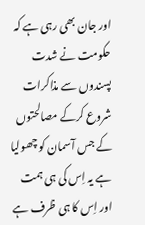اور جان بھی رہی ہے کہ حکومت نے شدت پسندوں سے مذاکرات شروع کرکے مصالحتوں کے جس آسمان کو چھولیا ہے یہ اِس کی ہی ہمت اور اِس کا ہی ظرف ہے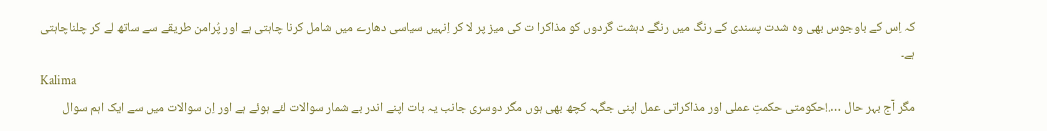کہ اِس کے باوجوس بھی وہ شدت پسندی کے رنگ میں رنگے دہشت گردوں کو مذاکرا ت کی میز پر لا کر اِنہیں سیاسی دھارے میں شامل کرنا چاہتی ہے اور پُرامن طریقے سے ساتھ لے کر چلناچاہتی ہے۔
Kalima
مگر آج بہر حال ….!حکومتی حکمتِ عملی اور مذاکراتی عمل اپنی جگہہ کچھ بھی ہوں مگر دوسری جانب یہ بات اپنے اندر بے شمار سوالات لئے ہوئے ہے اور اِن سوالات میں سے ایک اہم سوال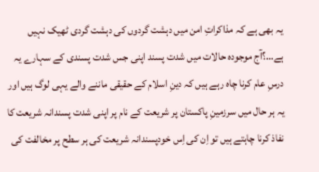یہ بھی ہے کہ مذاکراتِ امن میں دہشت گردوں کی دہشت گردی ٹھیک نہیں ہے…؟آج موجودہ حالات میں شدت پسند اپنی جس شدت پسندی کے سہارے یہ درسِ عام کرنا چاہ رہے ہیں کہ دینِ اسلام کے حقیقی ماننے والے یہی لوگ ہیں اور یہ ہر حال میں سرزمینِ پاکستان پر شریعت کے نام پر اپنی شدت پسندانہ شریعت کا نفاذ کرنا چاہتے ہیں تو اِن کی اِس خودپسندانہ شریعت کی ہر سطح پر مخالفت کی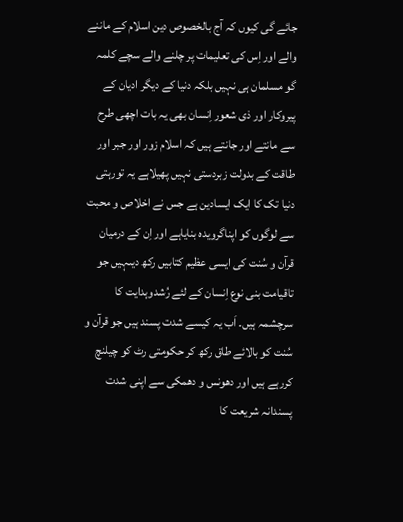جائے گی کیوں کہ آج بالخصوص دین اسلام کے ماننے والے اور اِس کی تعلیمات پر چلنے والے سچے کلمہ گو مسلمان ہی نہیں بلکہ دنیا کے دیگر ادیان کے پیروکار اور ذی شعور اِنسان بھی یہ بات اچھی طرح سے مانتے اور جانتے ہیں کہ اسلام زور اور جبر اور طاقت کے بدولت زبردستی نہیں پھیلاہے یہ تورہتی دنیا تک کا ایک ایسادین ہے جس نے اخلاص و محبت سے لوگوں کو اپناگرویدہ بنایاہے اور اِن کے درمیان قرآن و سُنت کی ایسی عظیم کتابیں رکھ دیںہیں جو تاقیامت بنی نوع اِنسان کے لئے رُشدوہدایت کا سرچشمہ ہیں۔ اَب یہ کیسے شدت پسند ہیں جو قرآن و سُنت کو بالائے طاق رکھ کر حکومتی رٹ کو چیلنچ کررہے ہیں اور دھونس و دھمکی سے اپنی شدت پسندانہ شریعت کا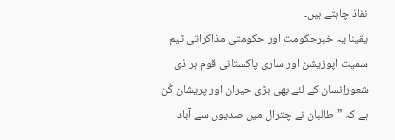نفاذ چاہتے ہیں۔
یقینا یہ خبرحکومت اور حکومتی مذاکراتی ٹیم سمیت اپوزیشن اور ساری پاکستانی قوم ہر ذی شعوراِنسان کے لئے بھی بڑی حیران اور پریشان کُن ہے کہ ”طالبان نے چترال میں صدیوں سے آباد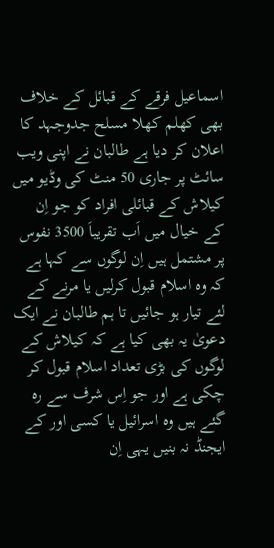اسماعیل فرقے کے قبائل کے خلاف بھی کھلم کھلا مسلح جدوجہد کا اعلان کر دیا ہے طالبان نے اپنی ویب سائٹ پر جاری 50 منٹ کی وڈیو میں کیلاش کے قبائلی افراد کو جو اِن کے خیال میں اَب تقریباَ 3500 نفوس پر مشتمل ہیں اِن لوگوں سے کہا ہے کہ وہ اسلام قبول کرلیں یا مرنے کے لئے تیار ہو جائیں تا ہم طالبان نے ایک دعویٰ یہ بھی کیا ہے کہ کیلاش کے لوگوں کی بڑی تعداد اسلام قبول کر چکی ہے اور جو اِس شرف سے رہ گئے ہیں وہ اسرائیل یا کسی اور کے ایجنڈ نہ بنیں یہی اِن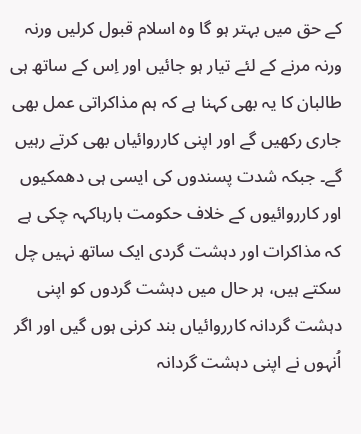کے حق میں بہتر ہو گا وہ اسلام قبول کرلیں ورنہ ورنہ مرنے کے لئے تیار ہو جائیں اور اِس کے ساتھ ہی طالبان کا یہ بھی کہنا ہے کہ ہم مذاکراتی عمل بھی جاری رکھیں گے اور اپنی کارروائیاں بھی کرتے رہیں گے۔ جبکہ شدت پسندوں کی ایسی ہی دھمکیوں اور کارروائیوں کے خلاف حکومت بارہاکہہ چکی ہے کہ مذاکرات اور دہشت گردی ایک ساتھ نہیں چل سکتے ہیں، ہر حال میں دہشت گردوں کو اپنی دہشت گردانہ کارروائیاں بند کرنی ہوں گیں اور اگر اُنہوں نے اپنی دہشت گردانہ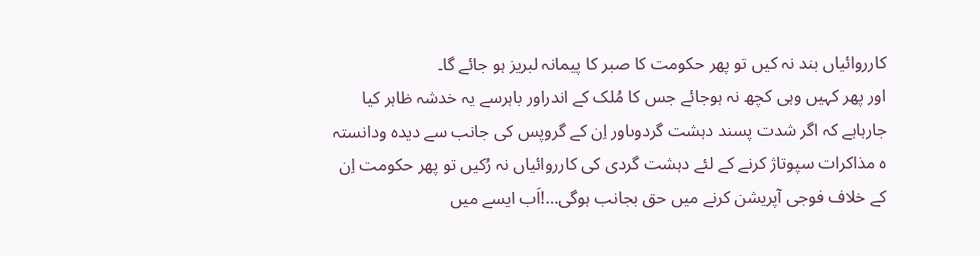کارروائیاں بند نہ کیں تو پھر حکومت کا صبر کا پیمانہ لبریز ہو جائے گا۔
اور پھر کہیں وہی کچھ نہ ہوجائے جس کا مُلک کے اندراور باہرسے یہ خدشہ ظاہر کیا جارہاہے کہ اگر شدت پسند دہشت گردوںاور اِن کے گروپس کی جانب سے دیدہ ودانستہ ہ مذاکرات سپوتاژ کرنے کے لئے دہشت گردی کی کارروائیاں نہ رُکیں تو پھر حکومت اِن کے خلاف فوجی آپریشن کرنے میں حق بجانب ہوگی…!اَب ایسے میں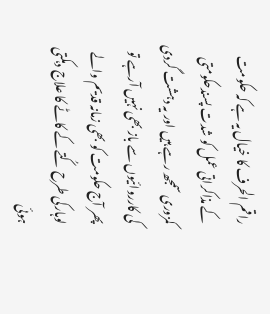راقم الحرف کا خیال یہ ہے کہ حکومت کے مذاکراتی عمل کو شدت پسندحکومتی کمزوری سمجھ رہے ہیں اور یہ دہشت گردی کی کارروائیوں سے باز بھی نہیں آرہے تو پھر آج حکومت کو بھی زمانہ قدیم والے لوہارکی طرح کُتے کے کاٹے کا علاج دہکتی ہوئی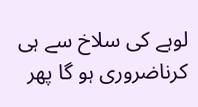لوہے کی سلاخ سے ہی کرناضروری ہو گا پھر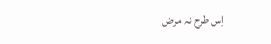اِس طرح نہ مرض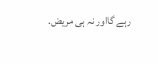رہے گااور نہ ہی مریض.